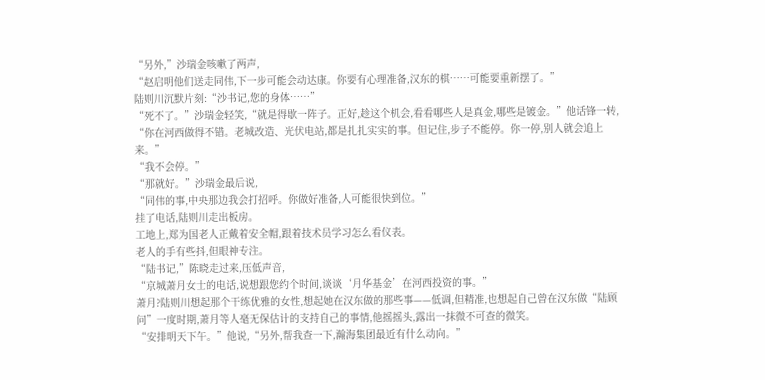“另外,”沙瑞金咳嗽了两声,
“赵启明他们送走同伟,下一步可能会动达康。你要有心理准备,汉东的棋……可能要重新摆了。”
陆则川沉默片刻:“沙书记,您的身体……”
“死不了。”沙瑞金轻笑,“就是得歇一阵子。正好,趁这个机会,看看哪些人是真金,哪些是镀金。”他话锋一转,
“你在河西做得不错。老城改造、光伏电站,都是扎扎实实的事。但记住,步子不能停。你一停,别人就会追上来。”
“我不会停。”
“那就好。”沙瑞金最后说,
“同伟的事,中央那边我会打招呼。你做好准备,人可能很快到位。”
挂了电话,陆则川走出板房。
工地上,郑为国老人正戴着安全帽,跟着技术员学习怎么看仪表。
老人的手有些抖,但眼神专注。
“陆书记,”陈晓走过来,压低声音,
“京城萧月女士的电话,说想跟您约个时间,谈谈‘月华基金’在河西投资的事。”
萧月?陆则川想起那个干练优雅的女性,想起她在汉东做的那些事——低调,但精准,也想起自己曾在汉东做“陆顾问”一度时期,萧月等人毫无保估计的支持自己的事情,他摇摇头,露出一抹微不可查的微笑。
“安排明天下午。”他说,“另外,帮我查一下,瀚海集团最近有什么动向。”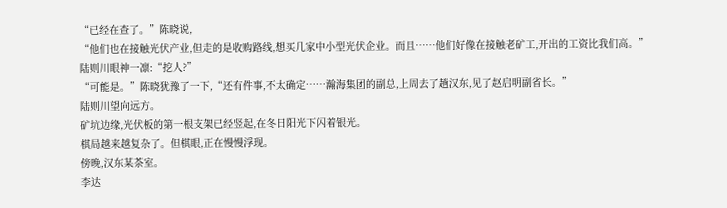“已经在查了。”陈晓说,
“他们也在接触光伏产业,但走的是收购路线,想买几家中小型光伏企业。而且……他们好像在接触老矿工,开出的工资比我们高。”
陆则川眼神一凛:“挖人?”
“可能是。”陈晓犹豫了一下,“还有件事,不太确定……瀚海集团的副总,上周去了趟汉东,见了赵启明副省长。”
陆则川望向远方。
矿坑边缘,光伏板的第一根支架已经竖起,在冬日阳光下闪着银光。
棋局越来越复杂了。但棋眼,正在慢慢浮现。
傍晚,汉东某茶室。
李达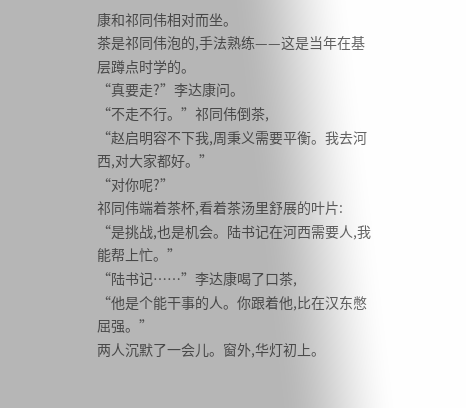康和祁同伟相对而坐。
茶是祁同伟泡的,手法熟练——这是当年在基层蹲点时学的。
“真要走?”李达康问。
“不走不行。”祁同伟倒茶,
“赵启明容不下我,周秉义需要平衡。我去河西,对大家都好。”
“对你呢?”
祁同伟端着茶杯,看着茶汤里舒展的叶片:
“是挑战,也是机会。陆书记在河西需要人,我能帮上忙。”
“陆书记……”李达康喝了口茶,
“他是个能干事的人。你跟着他,比在汉东憋屈强。”
两人沉默了一会儿。窗外,华灯初上。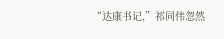“达康书记,”祁同伟忽然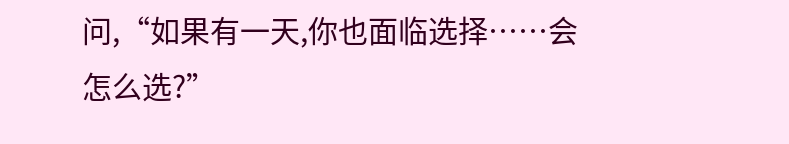问,“如果有一天,你也面临选择……会怎么选?”